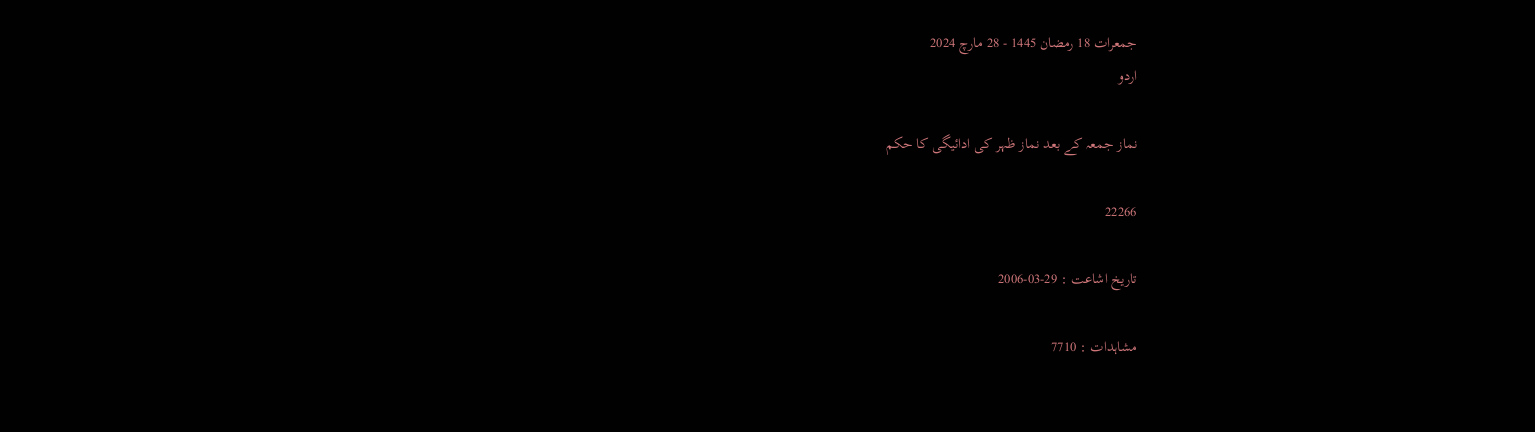جمعرات 18 رمضان 1445 - 28 مارچ 2024
اردو

نماز جمعہ كے بعد نماز ظہر كى ادائيگى كا حكم

22266

تاریخ اشاعت : 29-03-2006

مشاہدات : 7710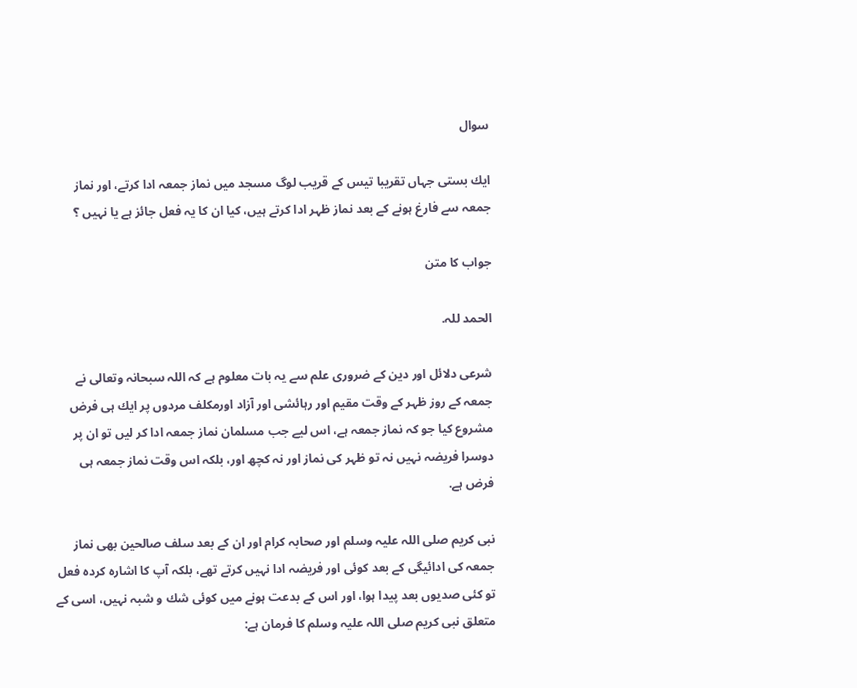سوال

ايك بستى جہاں تقريبا تيس كے قريب لوگ مسجد ميں نماز جمعہ ادا كرتے، اور نماز جمعہ سے فارغ ہونے كے بعد نماز ظہر ادا كرتے ہيں، كيا ان كا يہ فعل جائز ہے يا نہيں ؟

جواب کا متن

الحمد للہ.

شرعى دلائل اور دين كے ضرورى علم سے يہ بات معلوم ہے كہ اللہ سبحانہ وتعالى نے جمعہ كے روز ظہر كے وقت مقيم اور رہائشى اور آزاد اورمكلف مردوں پر ايك ہى فرض مشروع كيا جو كہ نماز جمعہ ہے، اس ليے جب مسلمان نماز جمعہ ادا كر ليں تو ان پر دوسرا فريضہ نہيں نہ تو ظہر كى نماز اور نہ كچھ اور، بلكہ اس وقت نماز جمعہ ہى فرض ہے.

نبى كريم صلى اللہ عليہ وسلم اور صحابہ كرام اور ان كے بعد سلف صالحين بھى نماز جمعہ كى ادائيگى كے بعد كوئى اور فريضہ ادا نہيں كرتے تھے، بلكہ آپ كا اشارہ كردہ فعل تو كئى صديوں بعد پيدا ہوا، اور اس كے بدعت ہونے ميں كوئى شك و شبہ نہيں، اسى كے متعلق نبى كريم صلى اللہ عليہ وسلم كا فرمان ہے: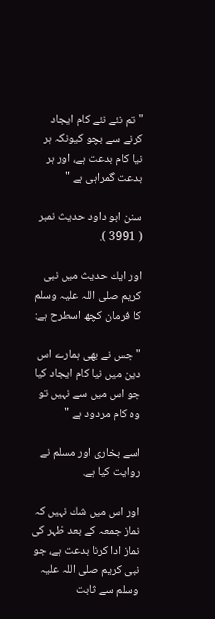" تم نئے نئے كام ايجاد كرنے سے بچو كيونكہ ہر نيا كام بدعت ہے، اور ہر بدعت گمراہى ہے "

سنن ابو داود حديث نمبر ( 3991 ).

اور ايك حديث ميں نبى كريم صلى اللہ عليہ وسلم كا فرمان كچھ اسطرح ہے:

" جس نے بھى ہمارے اس دين ميں نيا كام ايجاد كيا جو اس ميں سے نہيں تو وہ كام مردود ہے "

اسے بخارى اور مسلم نے روايت كيا ہے.

اور اس ميں شك نہيں كہ نماز جمعہ كے بعد ظہر كى نماز ادا كرنا بدعت ہے، جو نبى كريم صلى اللہ عليہ وسلم سے ثابت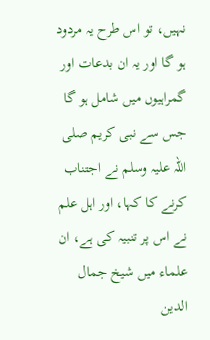نہيں، تو اس طرح يہ مردود ہو گا اور يہ ان بدعات اور گمراہيوں ميں شامل ہو گا جس سے نبى كريم صلى اللہ عليہ وسلم نے اجتناب كرنے كا كہا، اور اہل علم نے اس پر تنبيہ كى ہے، ان علماء ميں شيخ جمال الدين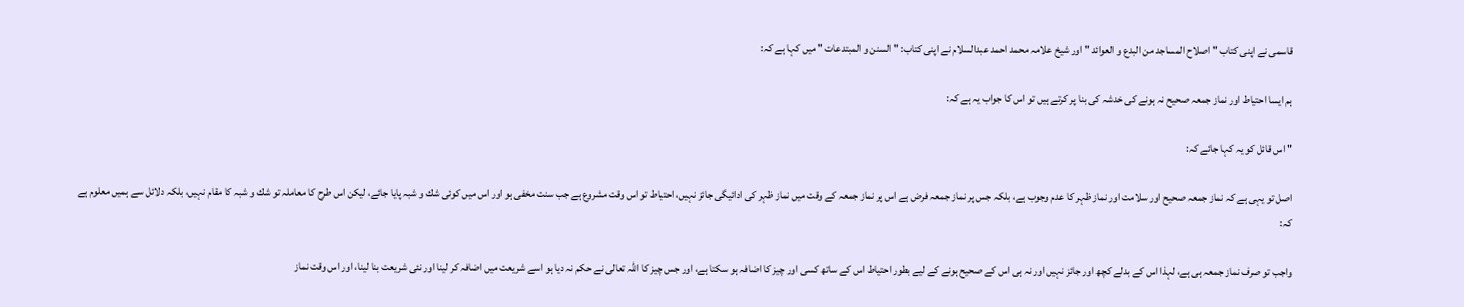قاسمى نے اپنى كتاب " اصلاح المساجد من البدع و العوائد " اور شيخ علامہ محمد احمد عبدالسلام نے اپنى كتاب: " السنن و المبتدعات " ميں كہا ہے كہ:

ہم ايسا احتياط اور نماز جمعہ صحيح نہ ہونے كى خدشہ كى بنا پر كرتے ہيں تو اس كا جواب يہ ہے كہ:

" اس قائل كو يہ كہا جائے كہ:

اصل تو يہى ہے كہ نماز جمعہ صحيح اور سلامت اور نماز ظہر كا عدم وجوب ہے، بلكہ جس پر نماز جمعہ فرض ہے اس پر نماز جمعہ كے وقت ميں نماز ظہر كى ادائيگى جائز نہيں، احتياط تو اس وقت مشروع ہے جب سنت مخفى ہو اور اس ميں كوئى شك و شبہ پايا جائے، ليكن اس طرح كا معاملہ تو شك و شبہ كا مقام نہيں، بلكہ دلائل سے ہميں معلوم ہے كہ:

واجب تو صرف نماز جمعہ ہى ہے، لہذا اس كے بدلے كچھ اور جائز نہيں اور نہ ہى اس كے صحيح ہونے كے ليے بطور احتياط اس كے ساتھ كسى اور چيز كا اضافہ ہو سكتا ہے، اور جس چيز كا اللہ تعالى نے حكم نہ ديا ہو اسے شريعت ميں اضافہ كر لينا اور نئى شريعت بنا لينا، اور اس وقت نماز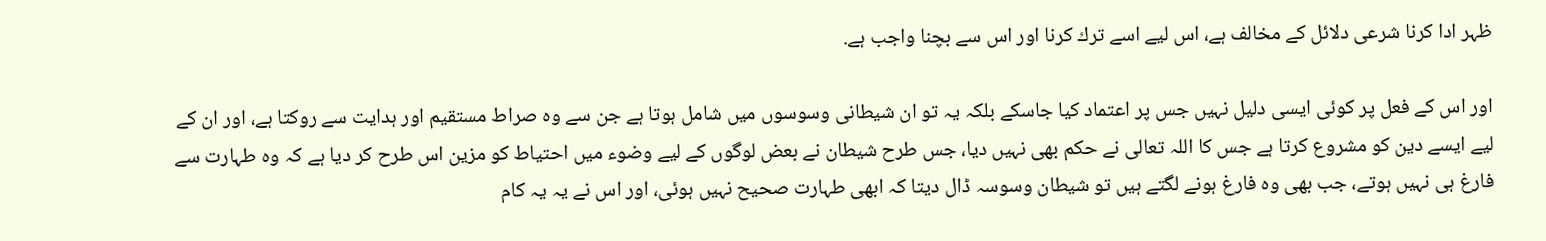ظہر ادا كرنا شرعى دلائل كے مخالف ہے، اس ليے اسے ترك كرنا اور اس سے بچنا واجب ہے.

اور اس كے فعل پر كوئى ايسى دليل نہيں جس پر اعتماد كيا جاسكے بلكہ يہ تو ان شيطانى وسوسوں ميں شامل ہوتا ہے جن سے وہ صراط مستقيم اور ہدايت سے روكتا ہے، اور ان كے ليے ايسے دين كو مشروع كرتا ہے جس كا اللہ تعالى نے حكم بھى نہيں ديا، جس طرح شيطان نے بعض لوگوں كے ليے وضوء ميں احتياط كو مزين اس طرح كر ديا ہے كہ وہ طہارت سے فارغ ہى نہيں ہوتے، جب بھى وہ فارغ ہونے لگتے ہيں تو شيطان وسوسہ ڈال ديتا كہ ابھى طہارت صحيح نہيں ہوئى، اور اس نے يہ يہ كام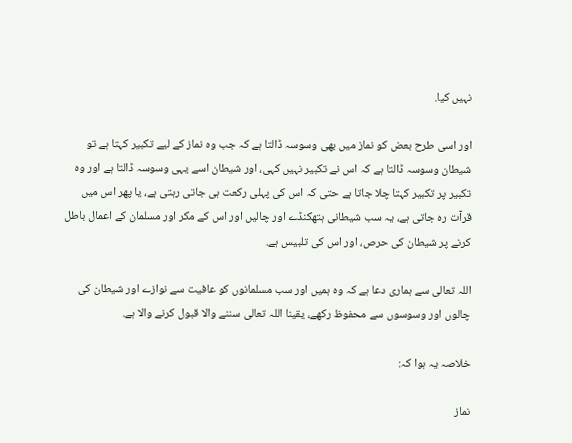نہيں كيا.

اور اسى طرح بعض كو نماز ميں بھى وسوسہ ڈالتا ہے كہ جب وہ نماز كے ليے تكبير كہتا ہے تو شيطان وسوسہ ڈالتا ہے كہ اس نے تكبير نہيں كہى، اور شيطان اسے يہى وسوسہ ڈالتا ہے اور وہ تكبير پر تكبير كہتا چلا جاتا ہے حتى كہ اس كى پہلى ركعت ہى جاتى رہتى ہے، يا پھر اس ميں قرآت رہ جاتى ہے، يہ سب شيطانى ہتھكنڈے اور چاليں اور اس كے مكر اور مسلمان كے اعمال باطل كرنے پر شيطان كى حرص، اور اس كى تلبيس ہے.

اللہ تعالى سے ہمارى دعا ہے كہ وہ ہميں اور سب مسلمانوں كو عافيت سے نوازے اور شيطان كى چالوں اور وسوسوں سے محفوظ ركھے، يقينا اللہ تعالى سننے والا قبول كرنے والا ہے.

خلاصہ يہ ہوا كہ:

نماز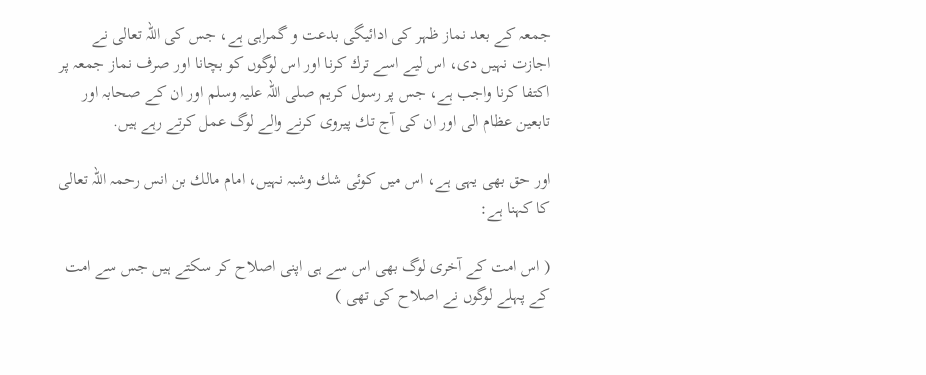جمعہ كے بعد نماز ظہر كى ادائيگى بدعت و گمراہى ہے، جس كى اللہ تعالى نے اجازت نہيں دى، اس ليے اسے ترك كرنا اور اس لوگوں كو بچانا اور صرف نماز جمعہ پر اكتفا كرنا واجب ہے، جس پر رسول كريم صلى اللہ عليہ وسلم اور ان كے صحابہ اور تابعين عظام الى اور ان كى آج تك پيروى كرنے والے لوگ عمل كرتے رہے ہيں.

اور حق بھى يہى ہے، اس ميں كوئى شك وشبہ نہيں، امام مالك بن انس رحمہ اللہ تعالى كا كہنا ہے:

( اس امت كے آخرى لوگ بھى اس سے ہى اپنى اصلاح كر سكتے ہيں جس سے امت كے پہلے لوگوں نے اصلاح كى تھى )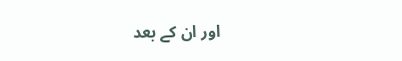اور ان كے بعد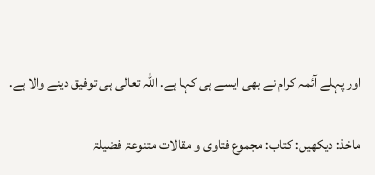اور پہلے آئمہ كرام نے بھى ايسے ہى كہا ہے. اللہ تعالى ہى توفيق دينے والا ہے.

ماخذ: ديكھيں: كتاب: مجموع فتاوى و مقالات متنوعۃ فضيلۃ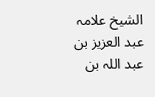الشيخ علامہ عبد العزيز بن عبد اللہ بن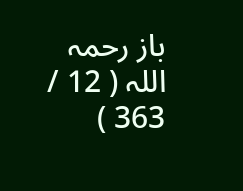باز رحمہ اللہ ( 12 / 363 )